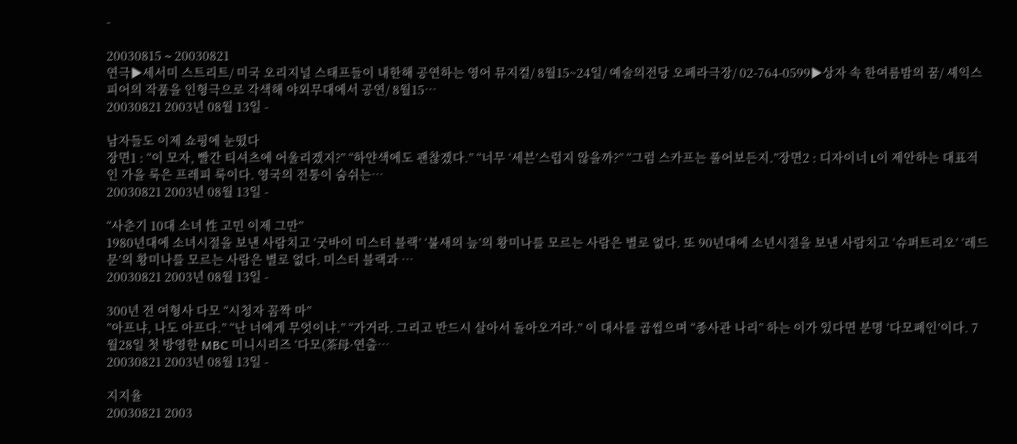-

20030815 ∼ 20030821
연극▶세서미 스트리트/ 미국 오리지널 스태프들이 내한해 공연하는 영어 뮤지컬/ 8월15~24일/ 예술의전당 오페라극장/ 02-764-0599▶상자 속 한여름밤의 꿈/ 셰익스피어의 작품을 인형극으로 각색해 야외무대에서 공연/ 8월15…
20030821 2003년 08월 13일 -

남자들도 이제 쇼핑에 눈떴다
장면1 : “이 모자, 빨간 티셔츠에 어울리겠지?” “하얀색에도 괜찮겠다.” “너무 ‘세븐’스럽지 않을까?” “그럼 스카프는 풀어보든지.”장면2 : 디자이너 L이 제안하는 대표적인 가을 룩은 프레피 룩이다. 영국의 전통이 숨쉬는…
20030821 2003년 08월 13일 -

“사춘기 10대 소녀 性 고민 이제 그만”
1980년대에 소녀시절을 보낸 사람치고 ‘굿바이 미스터 블랙’ ‘불새의 늪’의 황미나를 모르는 사람은 별로 없다. 또 90년대에 소년시절을 보낸 사람치고 ‘슈퍼트리오’ ‘레드문’의 황미나를 모르는 사람은 별로 없다. 미스터 블랙과 …
20030821 2003년 08월 13일 -

300년 전 여형사 다모 “시청자 꼼짝 마”
”아프냐, 나도 아프다.” “난 너에게 무엇이냐.” “가거라. 그리고 반드시 살아서 돌아오거라.” 이 대사를 곱씹으며 “종사관 나리” 하는 이가 있다면 분명 ‘다모폐인’이다. 7월28일 첫 방영한 MBC 미니시리즈 ‘다모(茶母·연출…
20030821 2003년 08월 13일 -

지지율
20030821 2003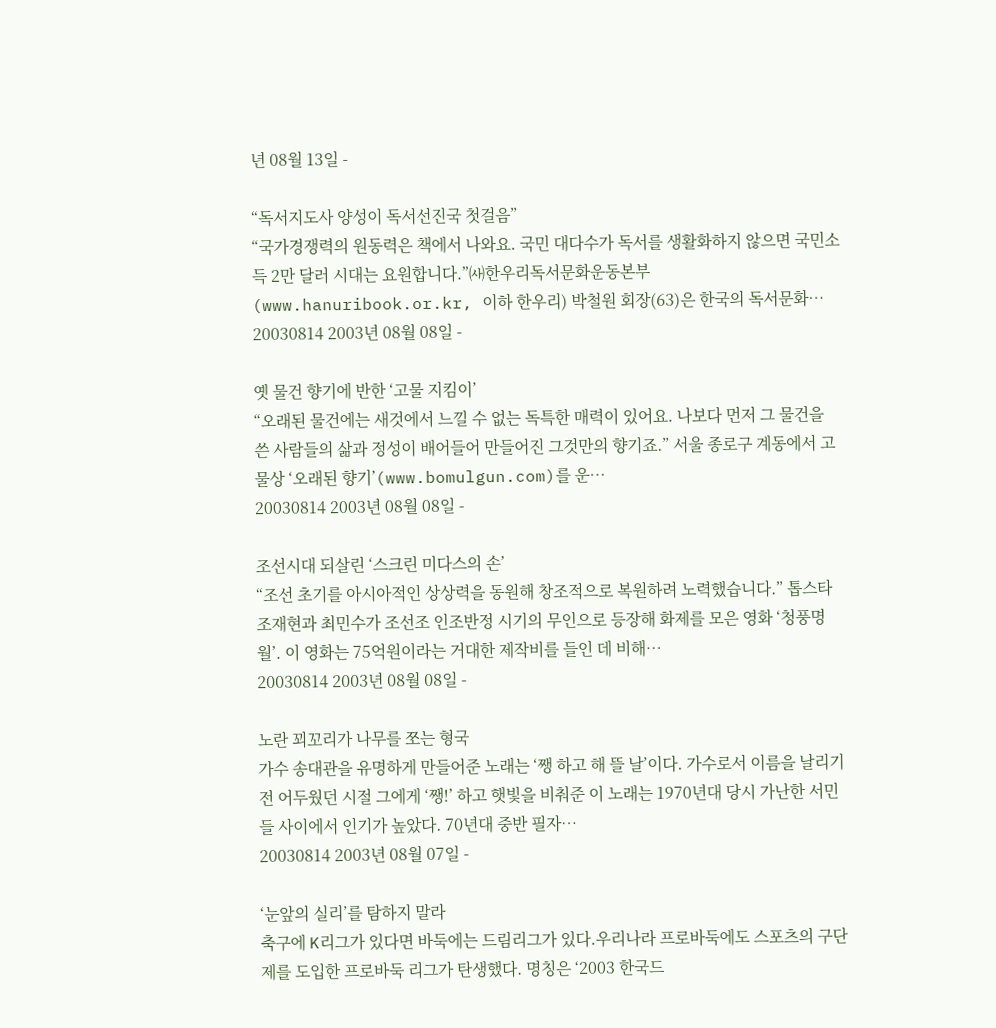년 08월 13일 -

“독서지도사 양성이 독서선진국 첫걸음”
“국가경쟁력의 원동력은 책에서 나와요. 국민 대다수가 독서를 생활화하지 않으면 국민소득 2만 달러 시대는 요원합니다.”㈔한우리독서문화운동본부(www.hanuribook.or.kr, 이하 한우리) 박철원 회장(63)은 한국의 독서문화…
20030814 2003년 08월 08일 -

옛 물건 향기에 반한 ‘고물 지킴이’
“오래된 물건에는 새것에서 느낄 수 없는 독특한 매력이 있어요. 나보다 먼저 그 물건을 쓴 사람들의 삶과 정성이 배어들어 만들어진 그것만의 향기죠.” 서울 종로구 계동에서 고물상 ‘오래된 향기’(www.bomulgun.com)를 운…
20030814 2003년 08월 08일 -

조선시대 되살린 ‘스크린 미다스의 손’
“조선 초기를 아시아적인 상상력을 동원해 창조적으로 복원하려 노력했습니다.” 톱스타 조재현과 최민수가 조선조 인조반정 시기의 무인으로 등장해 화제를 모은 영화 ‘청풍명월’. 이 영화는 75억원이라는 거대한 제작비를 들인 데 비해…
20030814 2003년 08월 08일 -

노란 꾀꼬리가 나무를 쪼는 형국
가수 송대관을 유명하게 만들어준 노래는 ‘쨍 하고 해 뜰 날’이다. 가수로서 이름을 날리기 전 어두웠던 시절 그에게 ‘쨍!’ 하고 햇빛을 비춰준 이 노래는 1970년대 당시 가난한 서민들 사이에서 인기가 높았다. 70년대 중반 필자…
20030814 2003년 08월 07일 -

‘눈앞의 실리’를 탐하지 말라
축구에 K리그가 있다면 바둑에는 드림리그가 있다.우리나라 프로바둑에도 스포츠의 구단제를 도입한 프로바둑 리그가 탄생했다. 명칭은 ‘2003 한국드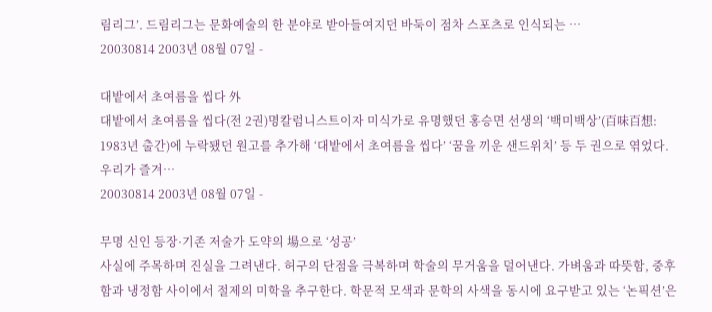림리그’. 드림리그는 문화예술의 한 분야로 받아들여지던 바둑이 점차 스포츠로 인식되는 …
20030814 2003년 08월 07일 -

대밭에서 초여름을 씹다 外
대밭에서 초여름을 씹다(전 2권)명칼럼니스트이자 미식가로 유명했던 홍승면 선생의 ‘백미백상’(百味百想: 1983년 출간)에 누락됐던 원고를 추가해 ‘대밭에서 초여름을 씹다’ ‘꿈을 끼운 샌드위치’ 등 두 권으로 엮었다. 우리가 즐겨…
20030814 2003년 08월 07일 -

무명 신인 등장·기존 저술가 도약의 場으로 ‘성공’
사실에 주목하며 진실을 그려낸다. 허구의 단점을 극복하며 학술의 무거움을 덜어낸다. 가벼움과 따뜻함, 중후함과 냉정함 사이에서 절제의 미학을 추구한다. 학문적 모색과 문학의 사색을 동시에 요구받고 있는 ‘논픽션’은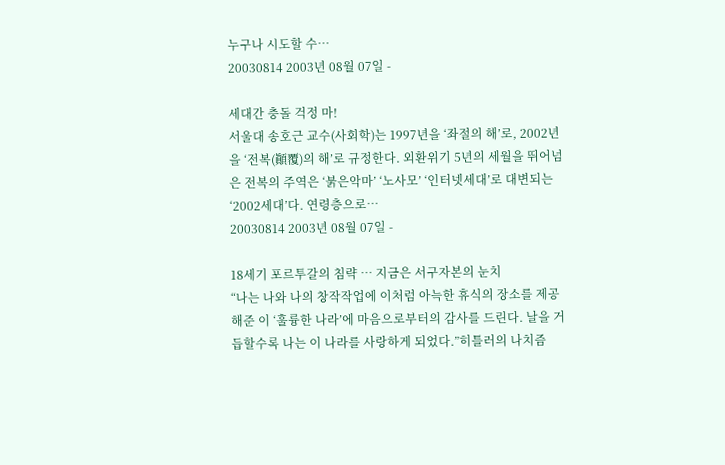누구나 시도할 수…
20030814 2003년 08월 07일 -

세대간 충돌 걱정 마!
서울대 송호근 교수(사회학)는 1997년을 ‘좌절의 해’로, 2002년을 ‘전복(顚覆)의 해’로 규정한다. 외환위기 5년의 세월을 뛰어넘은 전복의 주역은 ‘붉은악마’ ‘노사모’ ‘인터넷세대’로 대변되는 ‘2002세대’다. 연령층으로…
20030814 2003년 08월 07일 -

18세기 포르투갈의 침략 … 지금은 서구자본의 눈치
“나는 나와 나의 창작작업에 이처럼 아늑한 휴식의 장소를 제공해준 이 ‘훌륭한 나라’에 마음으로부터의 감사를 드린다. 날을 거듭할수록 나는 이 나라를 사랑하게 되었다.”히틀러의 나치즘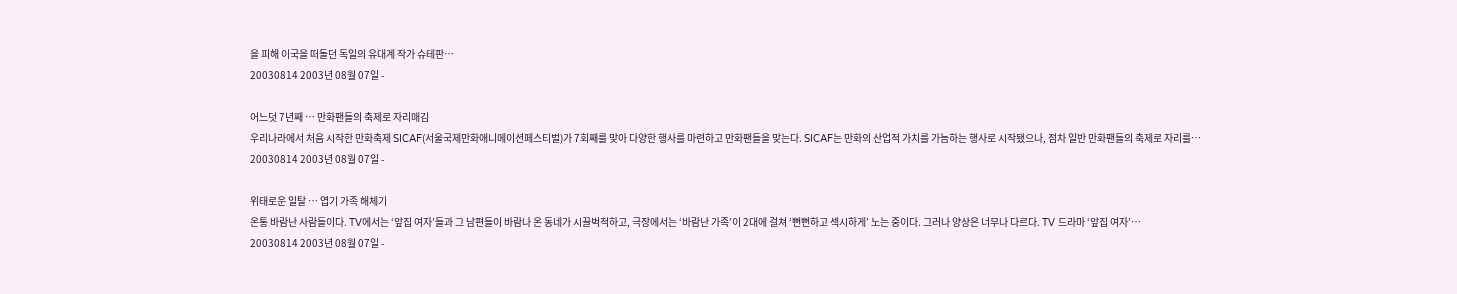을 피해 이국을 떠돌던 독일의 유대계 작가 슈테판…
20030814 2003년 08월 07일 -

어느덧 7년째 … 만화팬들의 축제로 자리매김
우리나라에서 처음 시작한 만화축제 SICAF(서울국제만화애니메이션페스티벌)가 7회째를 맞아 다양한 행사를 마련하고 만화팬들을 맞는다. SICAF는 만화의 산업적 가치를 가늠하는 행사로 시작됐으나, 점차 일반 만화팬들의 축제로 자리를…
20030814 2003년 08월 07일 -

위태로운 일탈 … 엽기 가족 해체기
온통 바람난 사람들이다. TV에서는 ‘앞집 여자’들과 그 남편들이 바람나 온 동네가 시끌벅적하고, 극장에서는 ‘바람난 가족’이 2대에 걸쳐 ‘뻔뻔하고 섹시하게’ 노는 중이다. 그러나 양상은 너무나 다르다. TV 드라마 ‘앞집 여자’…
20030814 2003년 08월 07일 -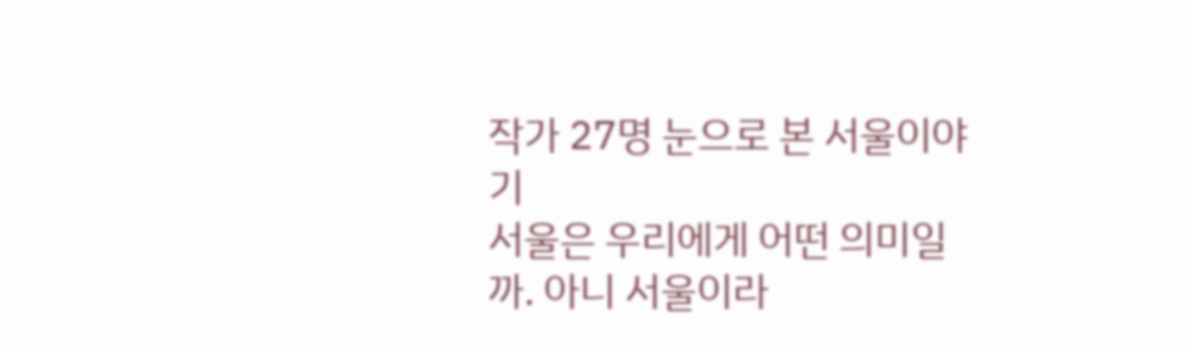작가 27명 눈으로 본 서울이야기
서울은 우리에게 어떤 의미일까. 아니 서울이라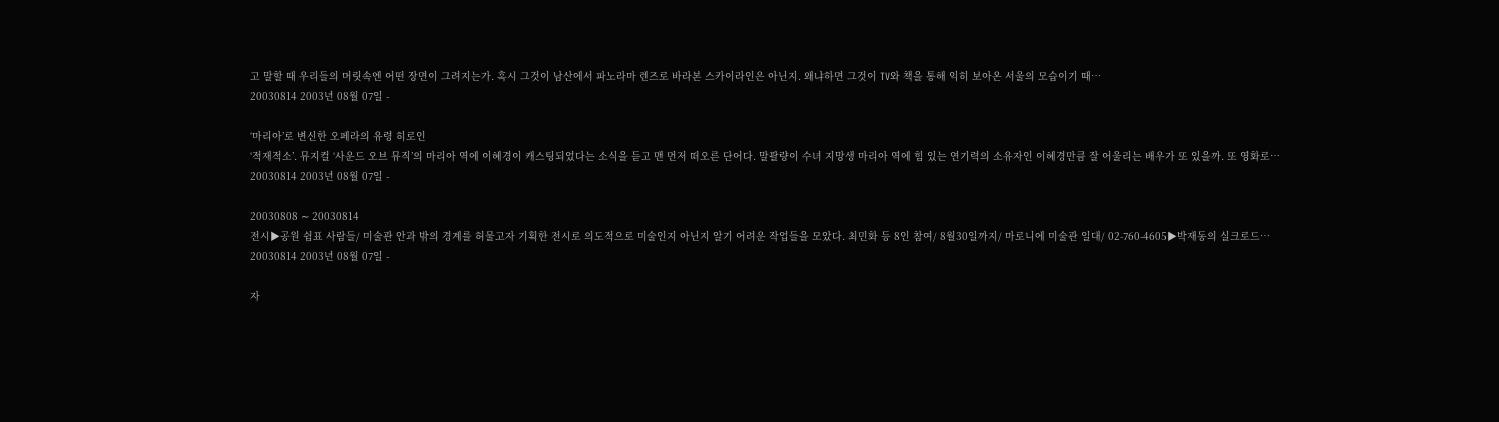고 말할 때 우리들의 머릿속엔 어떤 장면이 그려지는가. 혹시 그것이 남산에서 파노라마 렌즈로 바라본 스카이라인은 아닌지. 왜냐하면 그것이 TV와 책을 통해 익히 보아온 서울의 모습이기 때…
20030814 2003년 08월 07일 -

‘마리아’로 변신한 오페라의 유령 히로인
‘적재적소’. 뮤지컬 ‘사운드 오브 뮤직’의 마리아 역에 이혜경이 캐스팅되었다는 소식을 듣고 맨 먼저 떠오른 단어다. 말괄량이 수녀 지망생 마리아 역에 힘 있는 연기력의 소유자인 이혜경만큼 잘 어울리는 배우가 또 있을까. 또 영화로…
20030814 2003년 08월 07일 -

20030808 ∼ 20030814
전시▶공원 쉼표 사람들/ 미술관 안과 밖의 경계를 허물고자 기획한 전시로 의도적으로 미술인지 아닌지 알기 어려운 작업들을 모았다. 최민화 등 8인 참여/ 8월30일까지/ 마로니에 미술관 일대/ 02-760-4605▶박재동의 실크로드…
20030814 2003년 08월 07일 -

자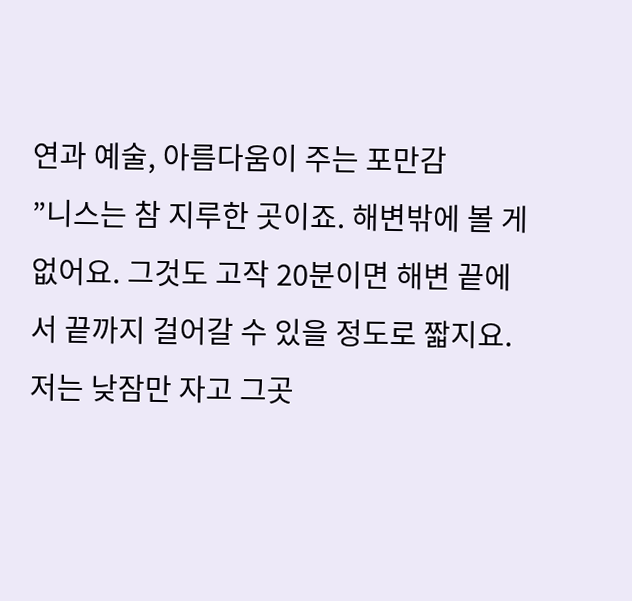연과 예술, 아름다움이 주는 포만감
”니스는 참 지루한 곳이죠. 해변밖에 볼 게 없어요. 그것도 고작 20분이면 해변 끝에서 끝까지 걸어갈 수 있을 정도로 짧지요. 저는 낮잠만 자고 그곳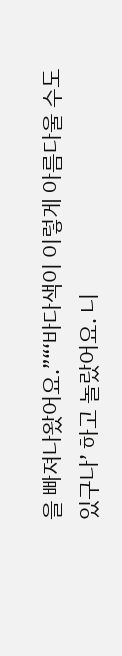을 빠져나왔어요.”“‘바다색이 이렇게 아름다울 수도 있구나’ 하고 놀랐어요. 니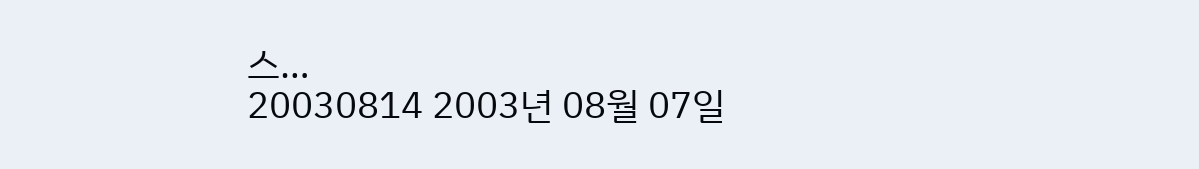스…
20030814 2003년 08월 07일